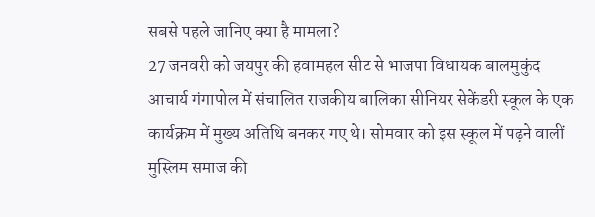सबसे पहले जानिए क्या है मामला?
27 जनवरी को जयपुर की हवामहल सीट से भाजपा विधायक बालमुकुंद आचार्य गंगापोल में संचालित राजकीय बालिका सीनियर सेकेंडरी स्कूल के एक कार्यक्रम में मुख्य अतिथि बनकर गए थे। सोमवार को इस स्कूल में पढ़ने वालीं मुस्लिम समाज की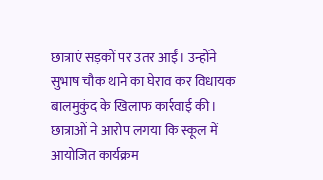छात्राएं सड़कों पर उतर आईं। उन्होंने सुभाष चौक थाने का घेराव कर विधायक बालमुकुंद के खिलाफ कार्रवाई की। छात्राओं ने आरोप लगया कि स्कूल में आयोजित कार्यक्रम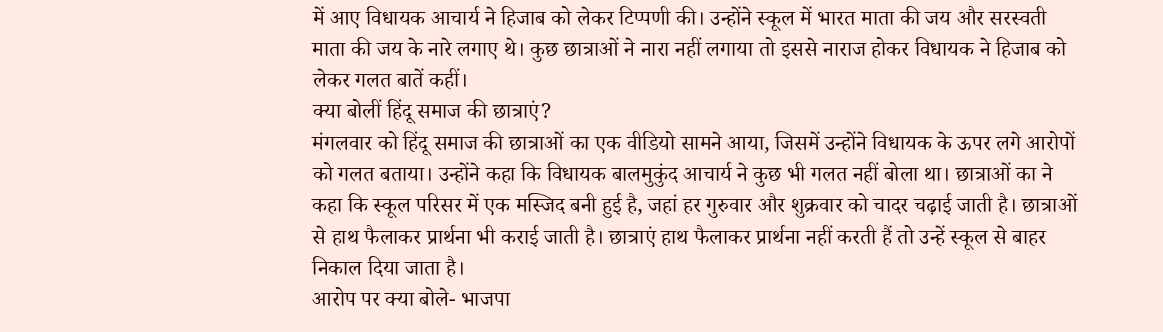में आए विधायक आचार्य ने हिजाब को लेकर टिप्पणी की। उन्होंने स्कूल में भारत माता की जय और सरस्वती माता की जय के नारे लगाए थे। कुछ छात्राओं ने नारा नहीं लगाया तो इससे नाराज होकर विधायक ने हिजाब को लेकर गलत बातें कहीं।
क्या बोलीं हिंदू समाज की छात्राएं?
मंगलवार को हिंदू समाज की छात्राओं का एक वीडियो सामने आया, जिसमें उन्होंने विधायक के ऊपर लगे आरोपों को गलत बताया। उन्होंने कहा कि विधायक बालमुकुंद आचार्य ने कुछ भी गलत नहीं बोला था। छात्राओं का ने कहा कि स्कूल परिसर में एक मस्जिद बनी हुई है, जहां हर गुरुवार और शुक्रवार को चादर चढ़ाई जाती है। छात्राओं से हाथ फैलाकर प्रार्थना भी कराई जाती है। छात्राएं हाथ फैलाकर प्रार्थना नहीं करती हैं तो उन्हें स्कूल से बाहर निकाल दिया जाता है।
आरोप पर क्या बोले- भाजपा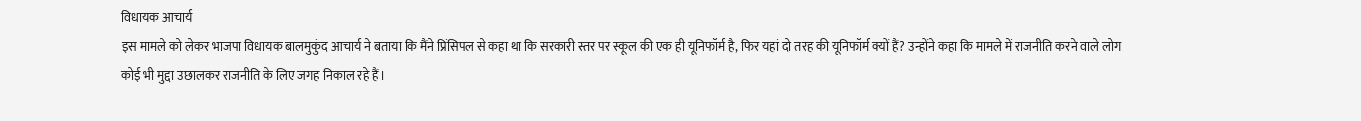विधायक आचार्य
इस मामले को लेकर भाजपा विधायक बालमुकुंद आचार्य ने बताया कि मैंने प्रिंसिपल से कहा था कि सरकारी स्तर पर स्कूल की एक ही यूनिफॉर्म है, फिर यहां दो तरह की यूनिफॉर्म क्यों हैं? उन्होंने कहा कि मामले में राजनीति करने वाले लोग कोई भी मुद्दा उछालकर राजनीति के लिए जगह निकाल रहे हैं।